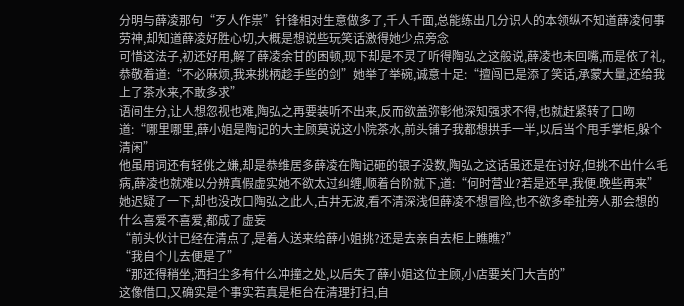分明与薛凌那句“歹人作祟”针锋相对生意做多了,千人千面,总能练出几分识人的本领纵不知道薛凌何事劳神,却知道薛凌好胜心切,大概是想说些玩笑话激得她少点旁念
可惜这法子,初还好用,解了薛凌余甘的困顿,现下却是不灵了听得陶弘之这般说,薛凌也未回嘴,而是依了礼,恭敬着道:“不必麻烦,我来挑柄趁手些的剑”她举了举碗,诚意十足:“擅闯已是添了笑话,承蒙大量,还给我上了茶水来,不敢多求”
语间生分,让人想忽视也难,陶弘之再要装听不出来,反而欲盖弥彰他深知强求不得,也就赶紧转了口吻道:“哪里哪里,薛小姐是陶记的大主顾莫说这小院茶水,前头铺子我都想拱手一半,以后当个甩手掌柜,躲个清闲”
他虽用词还有轻佻之嫌,却是恭维居多薛凌在陶记砸的银子没数,陶弘之这话虽还是在讨好,但挑不出什么毛病,薛凌也就难以分辨真假虚实她不欲太过纠缠,顺着台阶就下,道:“何时营业?若是还早,我便.晚些再来”
她迟疑了一下,却也没改口陶弘之此人,古井无波,看不清深浅但薛凌不想冒险,也不欲多牵扯旁人那会想的什么喜爱不喜爱,都成了虚妄
“前头伙计已经在清点了,是着人送来给薛小姐挑?还是去亲自去柜上瞧瞧?”
“我自个儿去便是了”
“那还得稍坐,洒扫尘多有什么冲撞之处,以后失了薛小姐这位主顾,小店要关门大吉的”
这像借口,又确实是个事实若真是柜台在清理打扫,自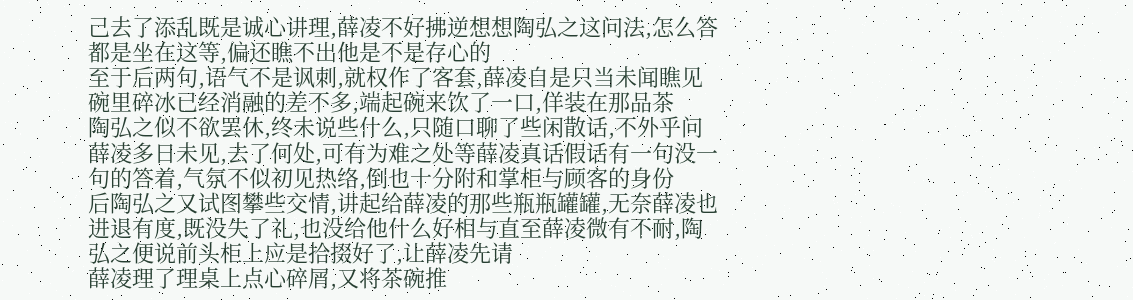己去了添乱既是诚心讲理,薛凌不好拂逆想想陶弘之这问法,怎么答都是坐在这等,偏还瞧不出他是不是存心的
至于后两句,语气不是讽刺,就权作了客套,薛凌自是只当未闻瞧见碗里碎冰已经消融的差不多,端起碗来饮了一口,佯装在那品茶
陶弘之似不欲罢休,终未说些什么,只随口聊了些闲散话,不外乎问薛凌多日未见,去了何处,可有为难之处等薛凌真话假话有一句没一句的答着,气氛不似初见热络,倒也十分附和掌柜与顾客的身份
后陶弘之又试图攀些交情,讲起给薛凌的那些瓶瓶罐罐,无奈薛凌也进退有度,既没失了礼,也没给他什么好相与直至薛凌微有不耐,陶弘之便说前头柜上应是拾掇好了,让薛凌先请
薛凌理了理桌上点心碎屑,又将茶碗推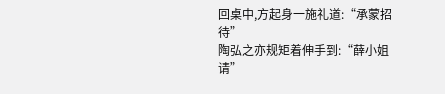回桌中,方起身一施礼道:“承蒙招待”
陶弘之亦规矩着伸手到:“薛小姐请”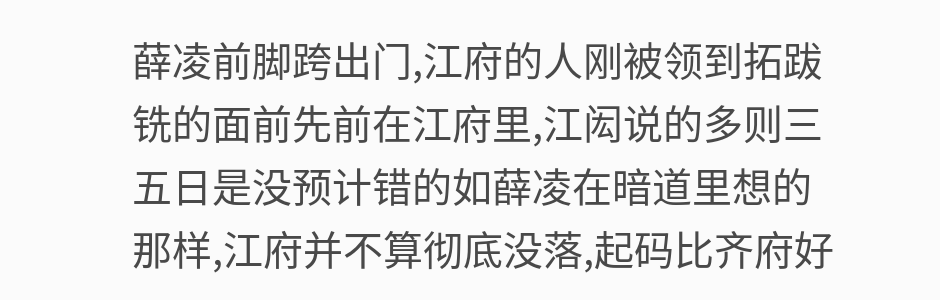薛凌前脚跨出门,江府的人刚被领到拓跋铣的面前先前在江府里,江闳说的多则三五日是没预计错的如薛凌在暗道里想的那样,江府并不算彻底没落,起码比齐府好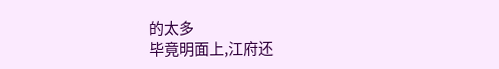的太多
毕竟明面上,江府还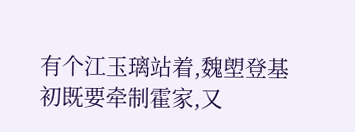有个江玉璃站着,魏塱登基初既要牵制霍家,又